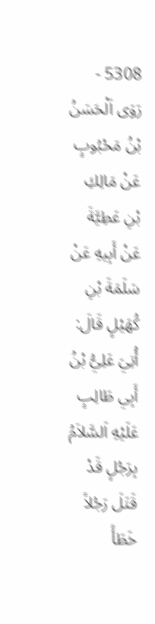5308 - رَوَى اَلْحَسَنُ بْنُ مَحْبُوبٍ عَنْ مَالِكِ بْنِ عَطِيَّةَ عَنْ أَبِيهِ عَنْ سَلَمَةَ بْنِ كُهَيْلٍ قَالَ:
أُتِيَ عَلِيُّ بْنُ أَبِي طَالِبٍ عَلَيْهِ اَلسَّلاَمُ بِرَجُلٍ قَدْ قَتَلَ رَجُلاً خَطَأً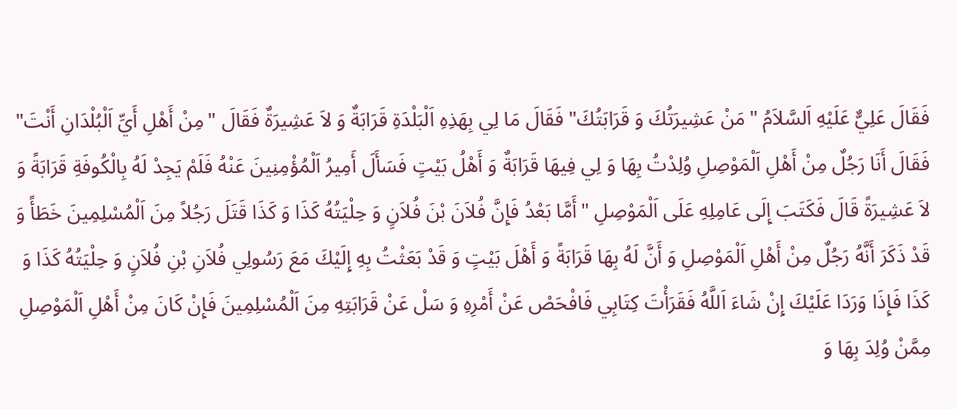فَقَالَ عَلِيٌّ عَلَيْهِ اَلسَّلاَمُ "مَنْ عَشِيرَتُكَ وَ قَرَابَتُكَ" فَقَالَ مَا لِي بِهَذِهِ اَلْبَلْدَةِ قَرَابَةٌ وَ لاَ عَشِيرَةٌ فَقَالَ "مِنْ أَهْلِ أَيِّ اَلْبُلْدَانِ أَنْتَ" فَقَالَ أَنَا رَجُلٌ مِنْ أَهْلِ اَلْمَوْصِلِ وُلِدْتُ بِهَا وَ لِي فِيهَا قَرَابَةٌ وَ أَهْلُ بَيْتٍ فَسَأَلَ أَمِيرُ اَلْمُؤْمِنِينَ عَنْهُ فَلَمْ يَجِدْ لَهُ بِالْكُوفَةِ قَرَابَةً وَ لاَ عَشِيرَةً قَالَ فَكَتَبَ إِلَى عَامِلِهِ عَلَى اَلْمَوْصِلِ "أَمَّا بَعْدُ فَإِنَّ فُلاَنَ بْنَ فُلاَنٍ وَ حِلْيَتُهُ كَذَا وَ كَذَا قَتَلَ رَجُلاً مِنَ اَلْمُسْلِمِينَ خَطَأً وَ قَدْ ذَكَرَ أَنَّهُ رَجُلٌ مِنْ أَهْلِ اَلْمَوْصِلِ وَ أَنَّ لَهُ بِهَا قَرَابَةً وَ أَهْلَ بَيْتٍ وَ قَدْ بَعَثْتُ بِهِ إِلَيْكَ مَعَ رَسُولِي فُلاَنِ بْنِ فُلاَنٍ وَ حِلْيَتُهُ كَذَا وَ كَذَا فَإِذَا وَرَدَا عَلَيْكَ إِنْ شَاءَ اَللَّهُ فَقَرَأْتَ كِتَابِي فَافْحَصْ عَنْ أَمْرِهِ وَ سَلْ عَنْ قَرَابَتِهِ مِنَ اَلْمُسْلِمِينَ فَإِنْ كَانَ مِنْ أَهْلِ اَلْمَوْصِلِ مِمَّنْ وُلِدَ بِهَا وَ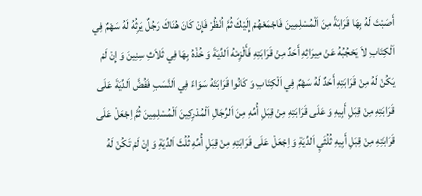أَصَبْتَ لَهُ بِهَا قَرَابَةً مِنَ اَلْمُسْلِمِينَ فَاجْمَعْهُمْ إِلَيْكَ ثُمَّ اُنْظُرْ فَإِنْ كَانَ هُنَاكَ رَجُلٌ يَرِثُهُ لَهُ سَهْمٌ فِي اَلْكِتَابِ لاَ يَحْجُبُهُ عَنْ مِيرَاثِهِ أَحَدٌ مِنْ قَرَابَتِهِ فَأَلْزِمْهُ اَلدِّيَةَ وَ خُذْهُ بِهَا فِي ثَلاَثِ سِنِينَ وَ إِنْ لَمْ يَكُنْ لَهُ مِنْ قَرَابَتِهِ أَحَدٌ لَهُ سَهْمٌ فِي اَلْكِتَابِ وَ كَانُوا قَرَابَتَهُ سَوَاءً فِي اَلنَّسَبِ فَفُضَّ اَلدِّيَةَ عَلَى قَرَابَتِهِ مِنْ قِبَلِ أَبِيهِ وَ عَلَى قَرَابَتِهِ مِنْ قِبَلِ أُمِّهِ مِنَ اَلرِّجَالِ اَلْمُدْرِكِينَ اَلْمُسْلِمِينَ ثُمَّ اِجْعَلْ عَلَى قَرَابَتِهِ مِنْ قِبَلِ أَبِيهِ ثُلُثَيِ اَلدِّيَةِ وَ اِجْعَلْ عَلَى قَرَابَتِهِ مِنْ قِبَلِ أُمِّهِ ثُلُثَ اَلدِّيَةِ وَ إِنْ لَمْ تَكُنْ لَهُ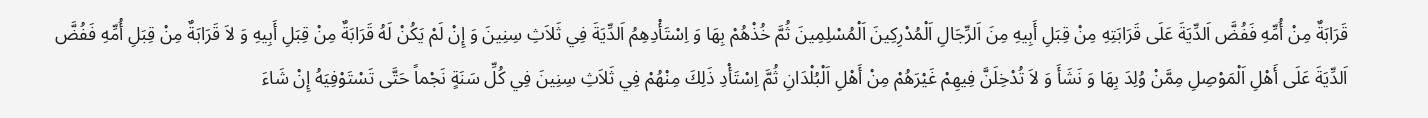قَرَابَةٌ مِنْ أُمِّهِ فَفُضَّ اَلدِّيَةَ عَلَى قَرَابَتِهِ مِنْ قِبَلِ أَبِيهِ مِنَ اَلرِّجَالِ اَلْمُدْرِكِينَ اَلْمُسْلِمِينَ ثُمَّ خُذْهُمْ بِهَا وَ اِسْتَأْدِهِمُ اَلدِّيَةَ فِي ثَلاَثِ سِنِينَ وَ إِنْ لَمْ يَكُنْ لَهُ قَرَابَةٌ مِنْ قِبَلِ أَبِيهِ وَ لاَ قَرَابَةٌ مِنْ قِبَلِ أُمِّهِ فَفُضَّ اَلدِّيَةَ عَلَى أَهْلِ اَلْمَوْصِلِ مِمَّنْ وُلِدَ بِهَا وَ نَشَأَ وَ لاَ تُدْخِلَنَّ فِيهِمْ غَيْرَهُمْ مِنْ أَهْلِ اَلْبُلْدَانِ ثُمَّ اِسْتَأْدِ ذَلِكَ مِنْهُمْ فِي ثَلاَثِ سِنِينَ فِي كُلِّ سَنَةٍ نَجْماً حَتَّى تَسْتَوْفِيَهُ إِنْ شَاءَ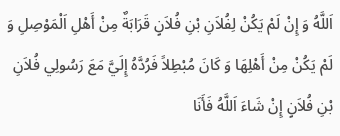اَللَّهُ وَ إِنْ لَمْ يَكُنْ لِفُلاَنِ بْنِ فُلاَنٍ قَرَابَةٌ مِنْ أَهْلِ اَلْمَوْصِلِ وَ لَمْ يَكُنْ مِنْ أَهْلِهَا وَ كَانَ مُبْطِلاً فَرُدَّهُ إِلَيَّ مَعَ رَسُولِي فُلاَنِ بْنِ فُلاَنٍ إِنْ شَاءَ اَللَّهُ فَأَنَا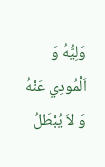وَلِيُّهُ وَ اَلْمُودِي عَنْهُ وَ لاَ يُبْطَلُ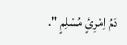دَمُ اِمْرِئٍ مُسْلِمٍ ".